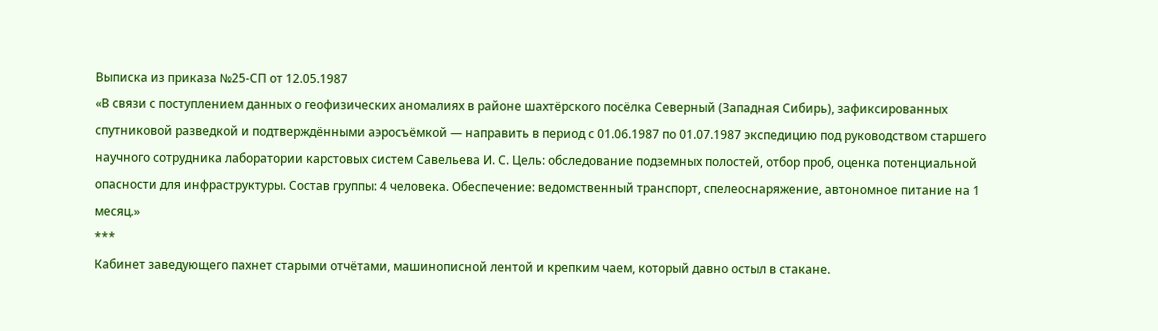Выписка из приказа №25-СП от 12.05.1987
«В связи с поступлением данных о геофизических аномалиях в районе шахтёрского посёлка Северный (Западная Сибирь), зафиксированных спутниковой разведкой и подтверждёнными аэросъёмкой — направить в период с 01.06.1987 по 01.07.1987 экспедицию под руководством старшего научного сотрудника лаборатории карстовых систем Савельева И. С. Цель: обследование подземных полостей, отбор проб, оценка потенциальной опасности для инфраструктуры. Состав группы: 4 человека. Обеспечение: ведомственный транспорт, спелеоснаряжение, автономное питание на 1 месяц.»
***
Кабинет заведующего пахнет старыми отчётами, машинописной лентой и крепким чаем, который давно остыл в стакане.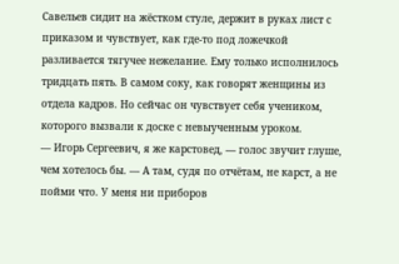Савельев сидит на жёстком стуле, держит в руках лист с приказом и чувствует, как где-то под ложечкой разливается тягучее нежелание. Ему только исполнилось тридцать пять. В самом соку, как говорят женщины из отдела кадров. Но сейчас он чувствует себя учеником, которого вызвали к доске с невыученным уроком.
— Игорь Сергеевич, я же карстовед, — голос звучит глуше, чем хотелось бы. — А там, судя по отчётам, не карст, а не пойми что. У меня ни приборов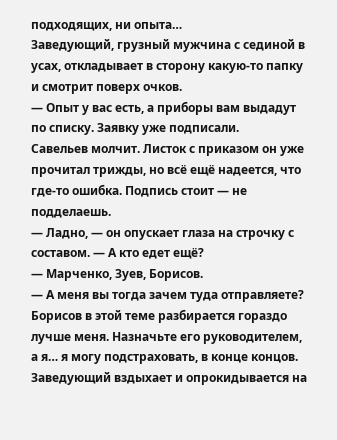подходящих, ни опыта…
Заведующий, грузный мужчина с сединой в усах, откладывает в сторону какую-то папку и смотрит поверх очков.
— Опыт у вас есть, а приборы вам выдадут по списку. Заявку уже подписали.
Савельев молчит. Листок с приказом он уже прочитал трижды, но всё ещё надеется, что где-то ошибка. Подпись стоит — не подделаешь.
— Ладно, — он опускает глаза на строчку с составом. — А кто едет ещё?
— Марченко, Зуев, Борисов.
— А меня вы тогда зачем туда отправляете? Борисов в этой теме разбирается гораздо лучше меня. Назначьте его руководителем, а я… я могу подстраховать, в конце концов.
Заведующий вздыхает и опрокидывается на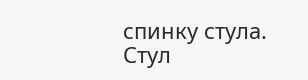спинку стула. Стул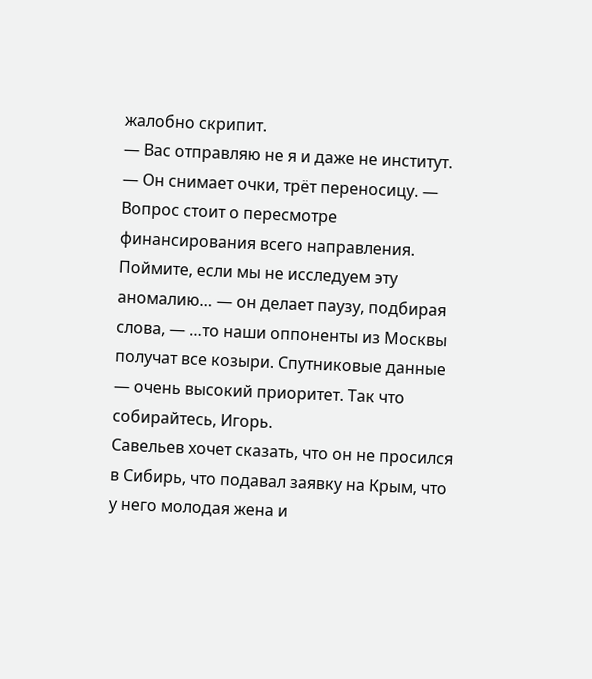жалобно скрипит.
— Вас отправляю не я и даже не институт. — Он снимает очки, трёт переносицу. — Вопрос стоит о пересмотре финансирования всего направления. Поймите, если мы не исследуем эту аномалию… — он делает паузу, подбирая слова, — …то наши оппоненты из Москвы получат все козыри. Спутниковые данные — очень высокий приоритет. Так что собирайтесь, Игорь.
Савельев хочет сказать, что он не просился в Сибирь, что подавал заявку на Крым, что у него молодая жена и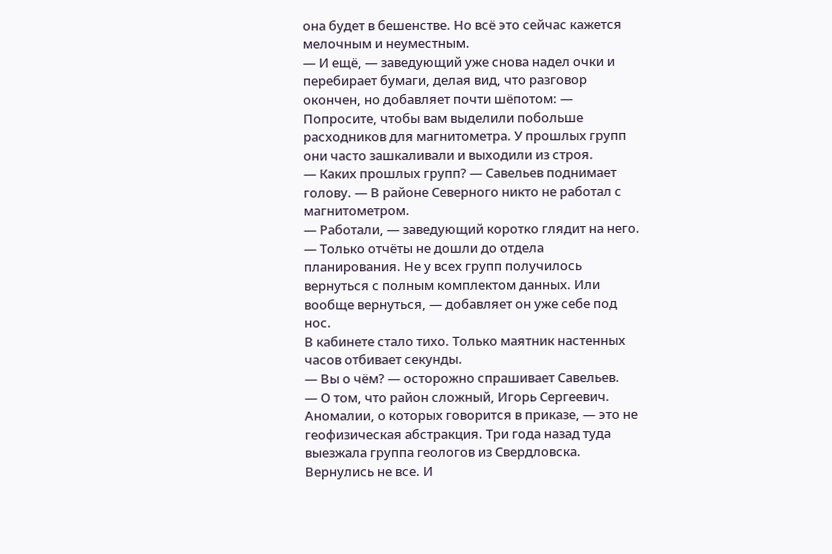она будет в бешенстве. Но всё это сейчас кажется мелочным и неуместным.
— И ещё, — заведующий уже снова надел очки и перебирает бумаги, делая вид, что разговор окончен, но добавляет почти шёпотом: — Попросите, чтобы вам выделили побольше расходников для магнитометра. У прошлых групп они часто зашкаливали и выходили из строя.
— Каких прошлых групп? — Савельев поднимает голову. — В районе Северного никто не работал с магнитометром.
— Работали, — заведующий коротко глядит на него. — Только отчёты не дошли до отдела планирования. Не у всех групп получилось вернуться с полным комплектом данных. Или вообще вернуться, — добавляет он уже себе под нос.
В кабинете стало тихо. Только маятник настенных часов отбивает секунды.
— Вы о чём? — осторожно спрашивает Савельев.
— О том, что район сложный, Игорь Сергеевич. Аномалии, о которых говорится в приказе, — это не геофизическая абстракция. Три года назад туда выезжала группа геологов из Свердловска. Вернулись не все. И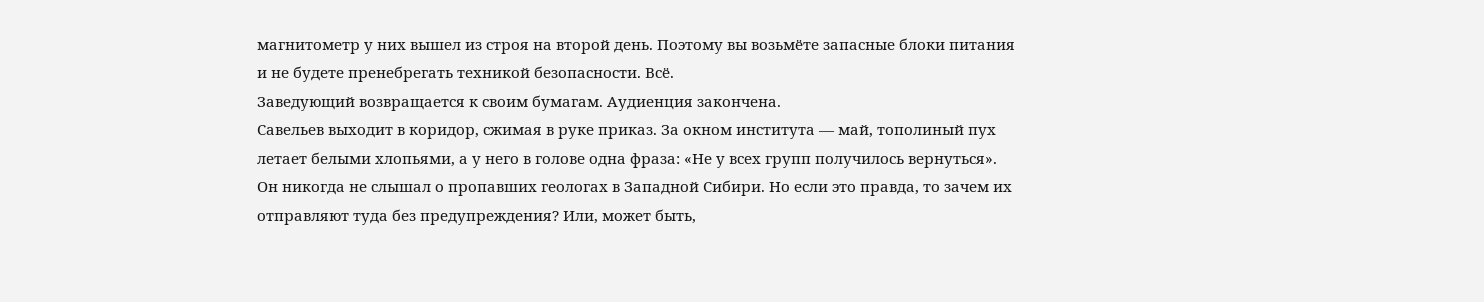магнитометр у них вышел из строя на второй день. Поэтому вы возьмёте запасные блоки питания и не будете пренебрегать техникой безопасности. Всё.
Заведующий возвращается к своим бумагам. Аудиенция закончена.
Савельев выходит в коридор, сжимая в руке приказ. За окном института — май, тополиный пух летает белыми хлопьями, а у него в голове одна фраза: «Не у всех групп получилось вернуться». Он никогда не слышал о пропавших геологах в Западной Сибири. Но если это правда, то зачем их отправляют туда без предупреждения? Или, может быть,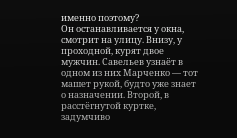именно поэтому?
Он останавливается у окна, смотрит на улицу. Внизу, у проходной, курят двое мужчин. Савельев узнаёт в одном из них Марченко — тот машет рукой, будто уже знает о назначении. Второй, в расстёгнутой куртке, задумчиво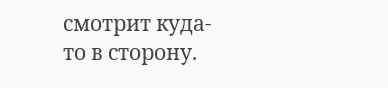смотрит куда-то в сторону.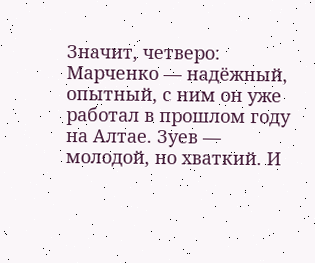Значит, четверо: Марченко — надёжный, опытный, с ним он уже работал в прошлом году на Алтае. Зуев — молодой, но хваткий. И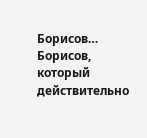Борисов… Борисов, который действительно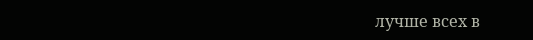лучше всех в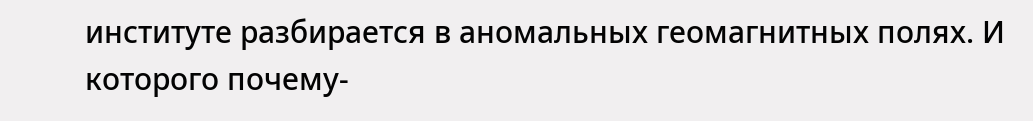институте разбирается в аномальных геомагнитных полях. И которого почему-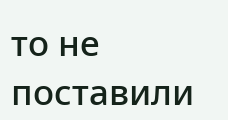то не поставили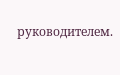руководителем.